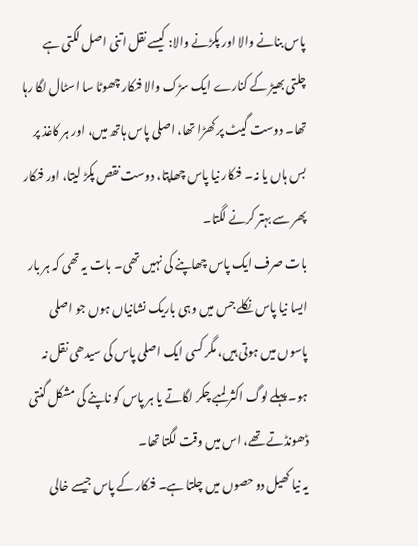پاس بنانے والا اور پکڑنے والا: کیسے نقل اتنی اصل لگتی ہے
چلتی بھیڑ کے کنارے ایک سڑک والا فنکار چھوٹا سا اسٹال لگا رہا تھا۔ دوست گیٹ پر کھڑا تھا، اصلی پاس ہاتھ میں، اور ہر کاغذ پر بس ہاں یا نہ۔ فنکار نیا پاس چھاپتا، دوست نقص پکڑ لیتا، اور فنکار پھر سے بہتر کرنے لگتا۔
بات صرف ایک پاس چھاپنے کی نہیں تھی۔ بات یہ تھی کہ ہر بار ایسا نیا پاس نکلے جس میں وہی باریک نشانیاں ہوں جو اصلی پاسوں میں ہوتی ہیں، مگر کسی ایک اصلی پاس کی سیدھی نقل نہ ہو۔ پہلے لوگ اکثر لمبے چکر لگاتے یا ہر پاس کو ناپنے کی مشکل گنتی ڈھونڈتے تھے، اس میں وقت لگتا تھا۔
یہ نیا کھیل دو حصوں میں چلتا ہے۔ فنکار کے پاس جیسے خالی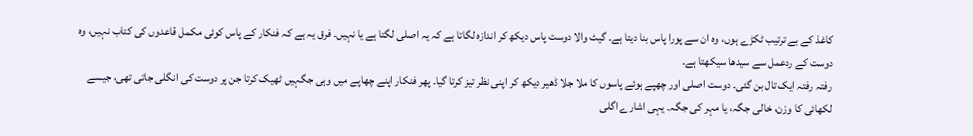کاغذ کے بے ترتیب ٹکڑے ہوں، وہ ان سے پورا پاس بنا دیتا ہے۔ گیٹ والا دوست پاس دیکھ کر اندازہ لگاتا ہے کہ یہ اصلی لگتا ہے یا نہیں۔ فرق یہ ہے کہ فنکار کے پاس کوئی مکمل قاعدوں کی کتاب نہیں، وہ دوست کے ردعمل سے سیدھا سیکھتا ہے۔
رفتہ رفتہ ایک تال بن گئی۔ دوست اصلی اور چھپے ہوئے پاسوں کا ملا جلا ڈھیر دیکھ کر اپنی نظر تیز کرتا گیا۔ پھر فنکار اپنے چھاپے میں وہی جگہیں ٹھیک کرتا جن پر دوست کی انگلی جاتی تھی، جیسے لکھائی کا وزن، خالی جگہ، یا مہر کی جگہ۔ یہی اشارے اگلی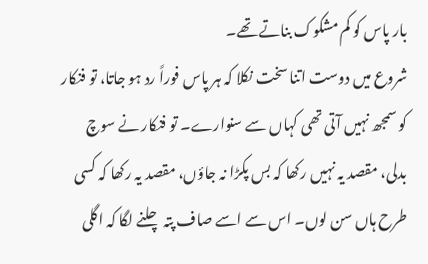بار پاس کو کم مشکوک بناتے تھے۔
شروع میں دوست اتنا سخت نکلا کہ ہر پاس فوراً رد ہو جاتا، تو فنکار کو سمجھ نہیں آتی تھی کہاں سے سنوارے۔ تو فنکار نے سوچ بدلی، مقصد یہ نہیں رکھا کہ بس پکڑا نہ جاؤں، مقصد یہ رکھا کہ کسی طرح ہاں سن لوں۔ اس سے اسے صاف پتہ چلنے لگا کہ اگلی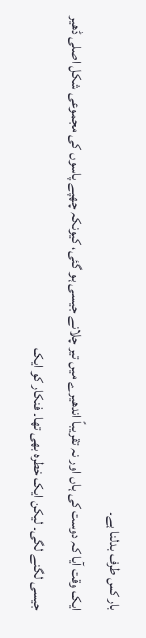بار کس طرف بدلنا ہے۔
ایک وقت آیا کہ دوست کی ہاں اور نہ تقریباً اندھیرے میں تیر چلانے جیسی ہو گئی، کیونکہ چھپے پاسوں کی مجموعی شکل اصلی ڈھیر جیسی لگنے لگی۔ لیکن ایک خطرہ بھی تھا۔ فنکار کو ایک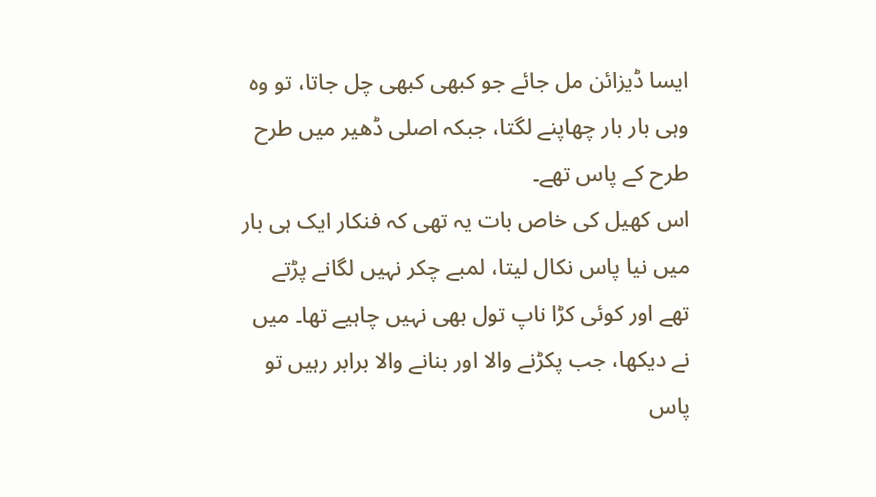ایسا ڈیزائن مل جائے جو کبھی کبھی چل جاتا، تو وہ وہی بار بار چھاپنے لگتا، جبکہ اصلی ڈھیر میں طرح طرح کے پاس تھے۔
اس کھیل کی خاص بات یہ تھی کہ فنکار ایک ہی بار میں نیا پاس نکال لیتا، لمبے چکر نہیں لگانے پڑتے تھے اور کوئی کڑا ناپ تول بھی نہیں چاہیے تھا۔ میں نے دیکھا، جب پکڑنے والا اور بنانے والا برابر رہیں تو پاس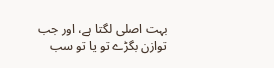بہت اصلی لگتا ہے، اور جب توازن بگڑے تو یا تو سب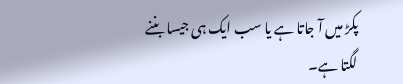پکڑ میں آ جاتا ہے یا سب ایک ہی جیسا بننے لگتا ہے۔